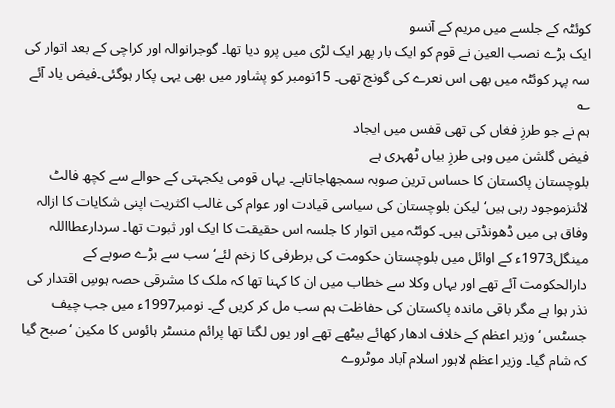کوئٹہ کے جلسے میں مریم کے آنسو
ایک بڑے نصب العین نے قوم کو ایک بار پھر ایک لڑی میں پرو دیا تھا۔ گوجرانوالہ اور کراچی کے بعد اتوار کی سہ پہر کوئٹہ میں بھی اس نعرے کی گونج تھی۔ 15نومبر کو پشاور میں بھی یہی پکار ہوگئی۔فیض یاد آئے ؎
ہم نے جو طرزِ فغاں کی تھی قفس میں ایجاد
فیض گلشن میں وہی طرزِ بیاں ٹھہری ہے
بلوچستان پاکستان کا حساس ترین صوبہ سمجھاجاتاہے۔ یہاں قومی یکجہتی کے حوالے سے کچھ فالٹ لائنزموجود رہی ہیں‘ لیکن بلوچستان کی سیاسی قیادت اور عوام کی غالب اکثریت اپنی شکایات کا ازالہ وفاق ہی میں ڈھونڈتی ہیں۔ کوئٹہ میں اتوار کا جلسہ اس حقیقت کا ایک اور ثبوت تھا۔ سردارعطااللہ مینگل1973ء کے اوائل میں بلوچستان حکومت کی برطرفی کا زخم لئے‘ سب سے بڑے صوبے کے دارالحکومت آئے تھے اور یہاں وکلا سے خطاب میں ان کا کہنا تھا کہ ملک کا مشرقی حصہ ہوسِ اقتدار کی نذر ہوا ہے مگر باقی ماندہ پاکستان کی حفاظت ہم سب مل کر کریں گے۔ نومبر1997ء میں جب چیف جسٹس ‘ وزیر اعظم کے خلاف ادھار کھائے بیٹھے تھے اور یوں لگتا تھا پرائم منسٹر ہائوس کا مکین ‘صبح گیا کہ شام گیا۔ وزیر اعظم لاہور اسلام آباد موٹروے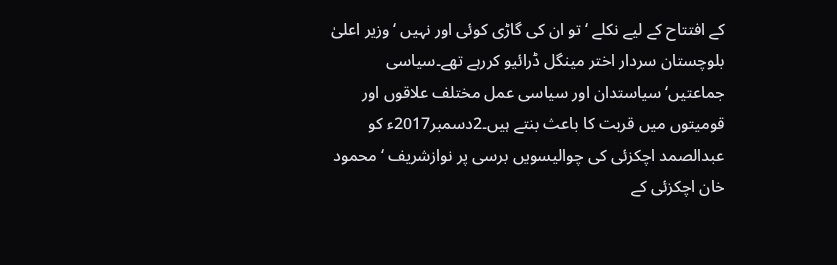کے افتتاح کے لیے نکلے ‘ تو ان کی گاڑی کوئی اور نہیں ‘ وزیر اعلیٰ بلوچستان سردار اختر مینگل ڈرائیو کررہے تھے۔سیاسی جماعتیں‘ سیاستدان اور سیاسی عمل مختلف علاقوں اور قومیتوں میں قربت کا باعث بنتے ہیں۔2دسمبر2017ء کو عبدالصمد اچکزئی کی چوالیسویں برسی پر نوازشریف ‘ محمود خان اچکزئی کے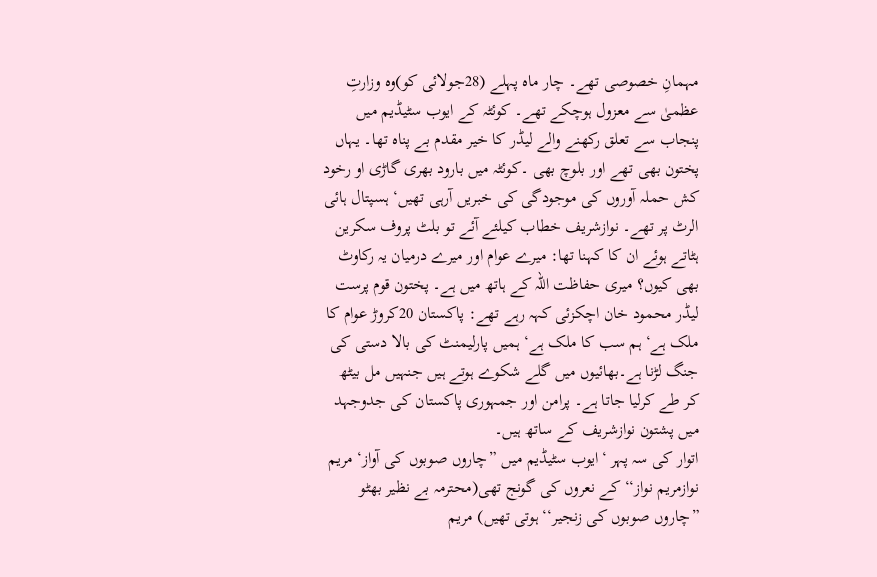مہمانِ خصوصی تھے۔ چار ماہ پہلے (28جولائی کو)وہ وزارتِ عظمیٰ سے معزول ہوچکے تھے۔ کوئٹہ کے ایوب سٹیڈیم میں پنجاب سے تعلق رکھنے والے لیڈر کا خیر مقدم بے پناہ تھا۔ یہاں پختون بھی تھے اور بلوچ بھی ۔کوئٹہ میں بارود بھری گاڑی او رخود کش حملہ آوروں کی موجودگی کی خبریں آرہی تھیں‘ ہسپتال ہائی الرٹ پر تھے۔ نوازشریف خطاب کیلئے آئے تو بلٹ پروف سکرین ہٹاتے ہوئے ان کا کہنا تھا: میرے عوام اور میرے درمیان یہ رکاوٹ بھی کیوں؟ میری حفاظت اللہ کے ہاتھ میں ہے۔ پختون قوم پرست لیڈر محمود خان اچکزئی کہہ رہے تھے: پاکستان 20کروڑ عوام کا ملک ہے‘ ہم سب کا ملک ہے‘ ہمیں پارلیمنٹ کی بالا دستی کی جنگ لڑنا ہے۔بھائیوں میں گلے شکوے ہوتے ہیں جنہیں مل بیٹھ کر طے کرلیا جاتا ہے۔ پرامن اور جمہوری پاکستان کی جدوجہد میں پشتون نوازشریف کے ساتھ ہیں۔
اتوار کی سہ پہر ‘ایوب سٹیڈیم میں ”چاروں صوبوں کی آواز‘ مریم نوازمریم نواز‘‘ کے نعروں کی گونج تھی(محترمہ بے نظیر بھٹو ”چاروں صوبوں کی زنجیر‘‘ ہوتی تھیں) مریم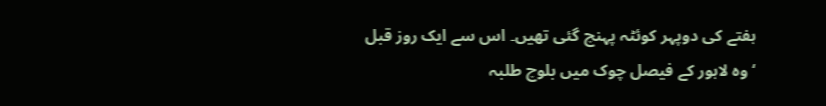ہفتے کی دوپہر کوئٹہ پہنچ گئی تھیں۔ اس سے ایک روز قبل ‘ وہ لاہور کے فیصل چوک میں بلوچ طلبہ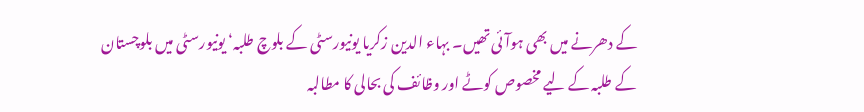کے دھرنے میں بھی ہوآئی تھیں۔ بہاء الدین زکریا یونیورسٹی کے بلوچ طلبہ‘ یونیورسٹی میں بلوچستان کے طلبہ کے لیے مخصوص کوٹے اور وظائف کی بحالی کا مطالبہ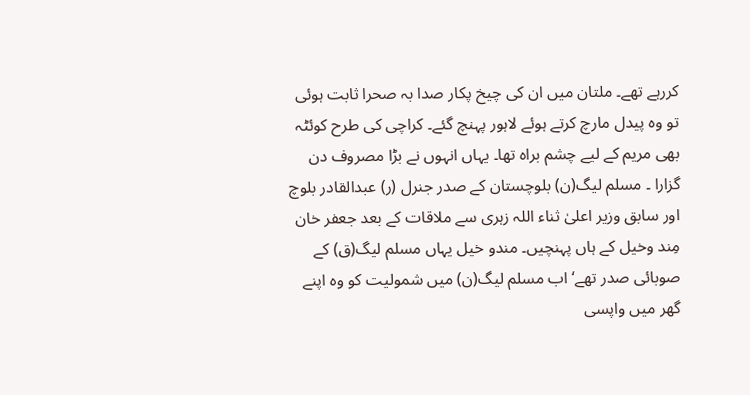کررہے تھے۔ ملتان میں ان کی چیخ پکار صدا بہ صحرا ثابت ہوئی تو وہ پیدل مارچ کرتے ہوئے لاہور پہنچ گئے۔ کراچی کی طرح کوئٹہ بھی مریم کے لیے چشم براہ تھا۔ یہاں انہوں نے بڑا مصروف دن گزارا ۔ مسلم لیگ(ن) بلوچستان کے صدر جنرل (ر) عبدالقادر بلوچ اور سابق وزیر اعلیٰ ثناء اللہ زہری سے ملاقات کے بعد جعفر خان مِند وخیل کے ہاں پہنچیں۔ مندو خیل یہاں مسلم لیگ(ق) کے صوبائی صدر تھے‘ اب مسلم لیگ(ن) میں شمولیت کو وہ اپنے گھر میں واپسی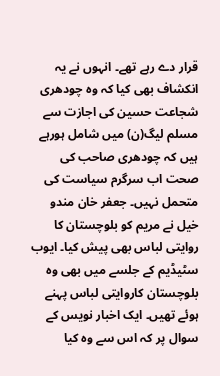قرار دے رہے تھے۔ انہوں نے یہ انکشاف بھی کیا کہ وہ چودھری شجاعت حسین کی اجازت سے مسلم لیگ(ن) میں شامل ہورہے ہیں کہ چودھری صاحب کی صحت اب سرگرم سیاست کی متحمل نہیں۔ جعفر خان مندو خیل نے مریم کو بلوچستان کا روایتی لباس بھی پیش کیا۔ ایوب سٹیڈیم کے جلسے میں بھی وہ بلوچستان کاروایتی لباس پہنے ہوئے تھیں۔ ایک اخبار نویس کے سوال پر کہ اس سے وہ کیا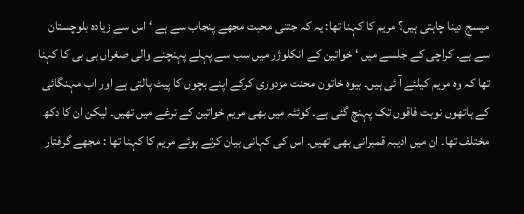میسج دینا چاہتی ہیں؟ مریم کا کہنا تھا: یہ کہ جتنی محبت مجھے پنجاب سے ہے ‘ اس سے زیادہ بلوچستان سے ہے۔ کراچی کے جلسے میں ‘ خواتین کے انکلوژر میں سب سے پہلے پہنچنے والی صغراں بی بی کا کہنا تھا کہ وہ مریم کیلئے آ ئی ہیں۔ بیوہ خاتون محنت مزدوری کرکے اپنے بچوں کا پیٹ پالتی ہے اور اب مہنگائی کے ہاتھوں نوبت فاقوں تک پہنچ گئی ہے۔ کوئٹہ میں بھی مریم خواتین کے نرغے میں تھیں۔ لیکن ان کا دکھ مختلف تھا۔ ان میں ادیبہ قمبرانی بھی تھیں۔ اس کی کہانی بیان کرتے ہوئے مریم کا کہنا تھا : مجھے گرفتار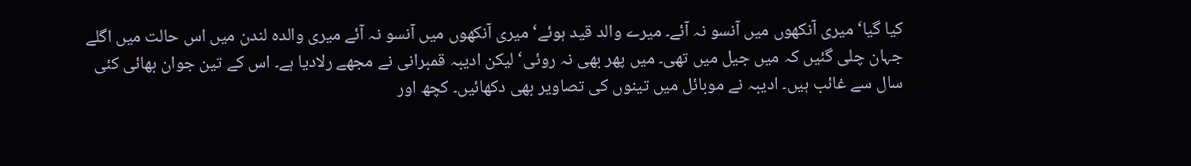کیا گیا‘ میری آنکھوں میں آنسو نہ آئے۔ میرے والد قید ہوئے‘ میری آنکھوں میں آنسو نہ آئے میری والدہ لندن میں اس حالت میں اگلے جہان چلی گئیں کہ میں جیل میں تھی۔ میں پھر بھی نہ روئی‘ لیکن ادیبہ قمبرانی نے مجھے رلادیا ہے۔ اس کے تین جوان بھائی کئی سال سے غائب ہیں۔ ادیبہ نے موبائل میں تینوں کی تصاویر بھی دکھائیں۔ کچھ اور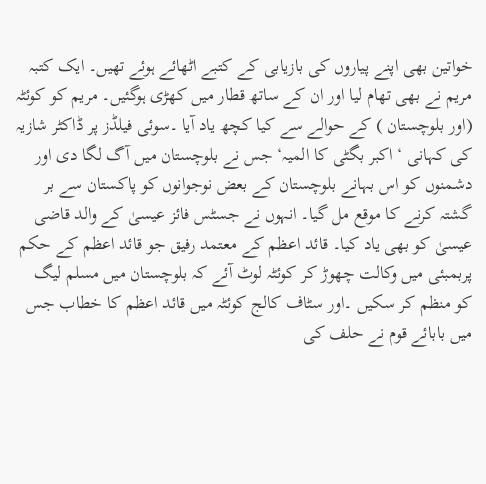خواتین بھی اپنے پیاروں کی بازیابی کے کتبے اٹھائے ہوئے تھیں۔ ایک کتبہ مریم نے بھی تھام لیا اور ان کے ساتھ قطار میں کھڑی ہوگئیں۔ مریم کو کوئٹہ (اور بلوچستان ) کے حوالے سے کیا کچھ یاد آیا ۔سوئی فیلڈز پر ڈاکٹر شازیہ کی کہانی ‘ اکبر بگٹی کا المیہ‘ جس نے بلوچستان میں آگ لگا دی اور دشمنوں کو اس بہانے بلوچستان کے بعض نوجوانوں کو پاکستان سے بر گشتہ کرنے کا موقع مل گیا۔ انہوں نے جسٹس فائز عیسیٰ کے والد قاضی عیسیٰ کو بھی یاد کیا۔ قائد اعظم کے معتمد رفیق جو قائد اعظم کے حکم پربمبئی میں وکالت چھوڑ کر کوئٹہ لوٹ آئے کہ بلوچستان میں مسلم لیگ کو منظم کر سکیں ۔اور سٹاف کالج کوئٹہ میں قائد اعظم کا خطاب جس میں بابائے قوم نے حلف کی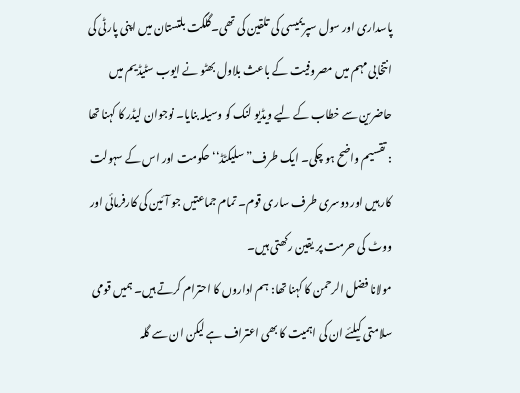پاسداری اور سول سپریمیسی کی تلقین کی تھی۔گلگت بلتستان میں اپنی پارٹی کی انتخابی مہم میں مصروفیت کے باعث بلاول بھٹو نے ایوب سٹیڈیم میں حاضرین سے خطاب کے لیے ویڈیو لنک کو وسیلہ بنایا۔ نوجوان لیڈر کا کہنا تھا : تقسیم واضح ہو چکی۔ ایک طرف”سلیکٹڈ‘‘ حکومت اور اس کے سہولت کار ہیں اور دوسری طرف ساری قوم۔ تمام جماعتیں جو آئین کی کارفرمائی اور ووٹ کی حرمت پر یقین رکھتی ہیں۔
مولانا فضل الرحمن کا کہنا تھا: ہم اداروں کا احترام کرتے ہیں۔ ہمیں قومی سلامتی کیلئے ان کی اہمیت کا بھی اعتراف ہے لیکن ان سے گلہ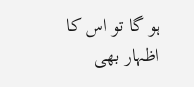ہو گا تو اس کا اظہار بھی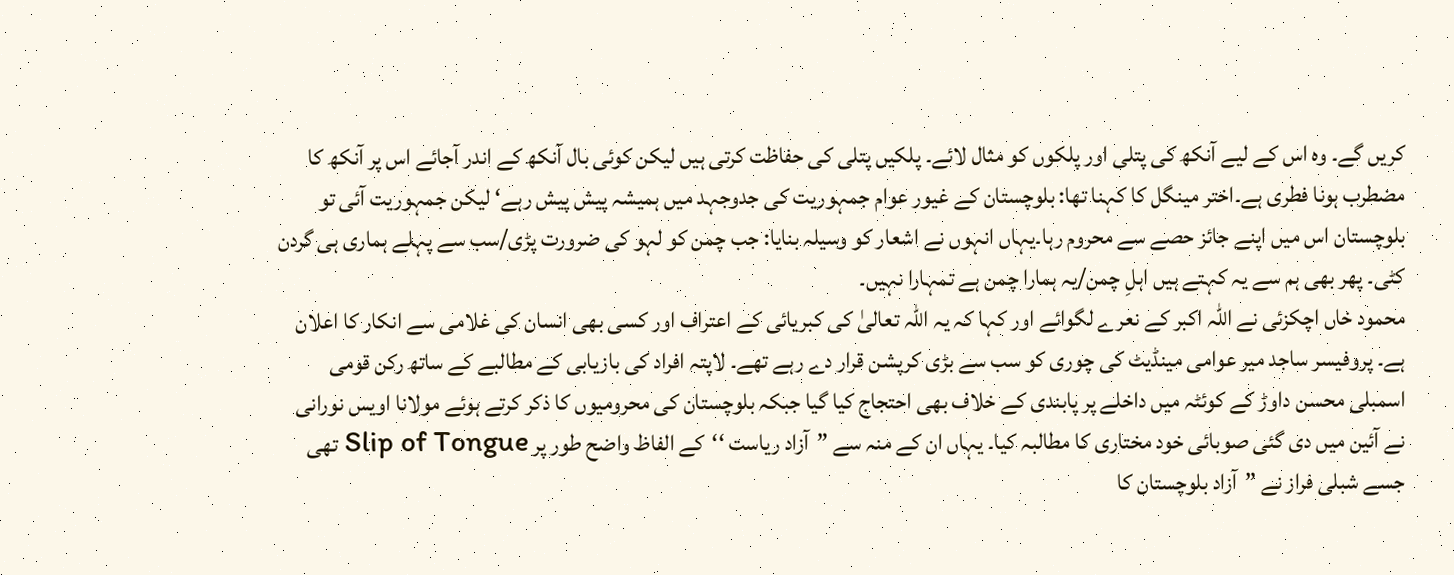کریں گے۔ وہ اس کے لیے آنکھ کی پتلی اور پلکوں کو مثال لائے۔ پلکیں پتلی کی حفاظت کرتی ہیں لیکن کوئی بال آنکھ کے اندر آجائے اس پر آنکھ کا مضطرب ہونا فطری ہے۔اختر مینگل کا کہنا تھا: بلوچستان کے غیور عوام جمہوریت کی جدوجہد میں ہمیشہ پیش پیش رہے‘ لیکن جمہوریت آئی تو بلوچستان اس میں اپنے جائز حصے سے محروم رہا۔یہاں انہوں نے اشعار کو وسیلہ بنایا: جب چمن کو لہو کی ضرورت پڑی/سب سے پہلے ہماری ہی گردن کٹی۔ پھر بھی ہم سے یہ کہتے ہیں اہلِ چمن/یہ ہمارا چمن ہے تمہارا نہیں۔
محمود خاں اچکزئی نے اللہ اکبر کے نعرے لگوائے اور کہا کہ یہ اللہ تعالیٰ کی کبریائی کے اعتراف اور کسی بھی انسان کی غلامی سے انکار کا اعلان ہے۔ پروفیسر ساجد میر عوامی مینڈیٹ کی چوری کو سب سے بڑی کرپشن قرار دے رہے تھے۔ لاپتہ افراد کی بازیابی کے مطالبے کے ساتھ رکن قومی اسمبلی محسن داوڑ کے کوئٹہ میں داخلے پر پابندی کے خلاف بھی احتجاج کیا گیا جبکہ بلوچستان کی محرومیوں کا ذکر کرتے ہوئے مولانا اویس نورانی نے آئین میں دی گئی صوبائی خود مختاری کا مطالبہ کیا۔ یہاں ان کے منہ سے ”آزاد ریاست ‘‘کے الفاظ واضح طور پر Slip of Tongue تھی جسے شبلی فراز نے ”آزاد بلوچستان کا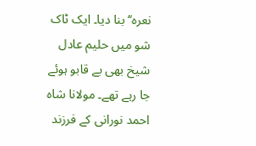نعرہ‘‘ بنا دیا۔ ایک ٹاک شو میں حلیم عادل شیخ بھی بے قابو ہوئے جا رہے تھے۔ مولانا شاہ احمد نورانی کے فرزند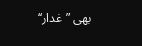بھی ”غدار‘‘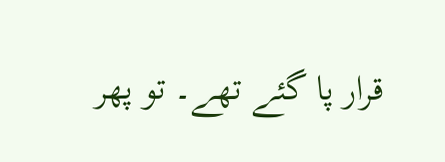قرار پا گئے تھے۔ تو پھر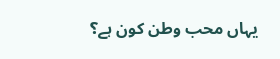یہاں محب وطن کون ہے؟